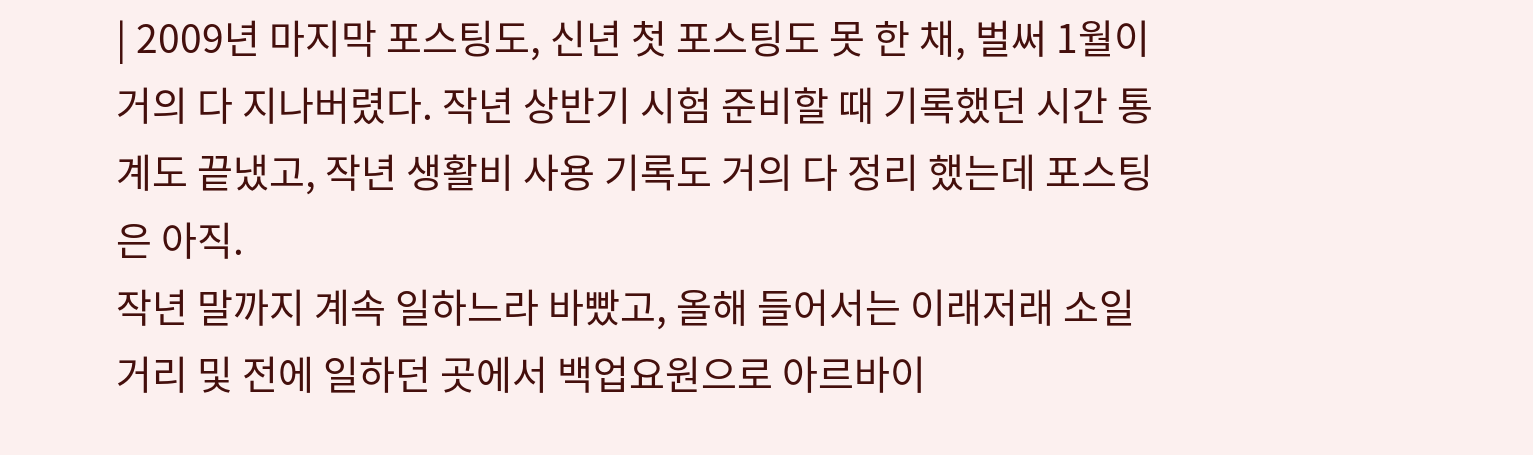| 2009년 마지막 포스팅도, 신년 첫 포스팅도 못 한 채, 벌써 1월이 거의 다 지나버렸다. 작년 상반기 시험 준비할 때 기록했던 시간 통계도 끝냈고, 작년 생활비 사용 기록도 거의 다 정리 했는데 포스팅은 아직.
작년 말까지 계속 일하느라 바빴고, 올해 들어서는 이래저래 소일거리 및 전에 일하던 곳에서 백업요원으로 아르바이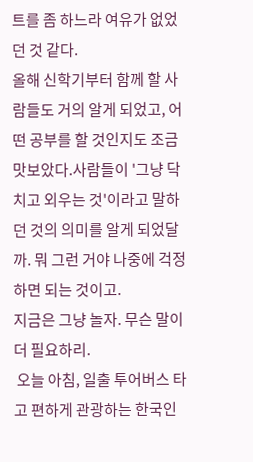트를 좀 하느라 여유가 없었던 것 같다.
올해 신학기부터 함께 할 사람들도 거의 알게 되었고, 어떤 공부를 할 것인지도 조금 맛보았다.사람들이 '그냥 닥치고 외우는 것'이라고 말하던 것의 의미를 알게 되었달까. 뭐 그런 거야 나중에 걱정하면 되는 것이고.
지금은 그냥 놀자. 무슨 말이 더 필요하리.
 오늘 아침, 일출 투어버스 타고 편하게 관광하는 한국인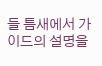들 틈새에서 가이드의 설명을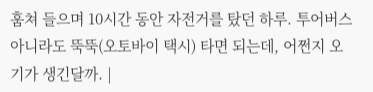훔쳐 들으며 10시간 동안 자전거를 탔던 하루. 투어버스 아니라도 뚝뚝(오토바이 택시) 타면 되는데, 어쩐지 오기가 생긴달까. |